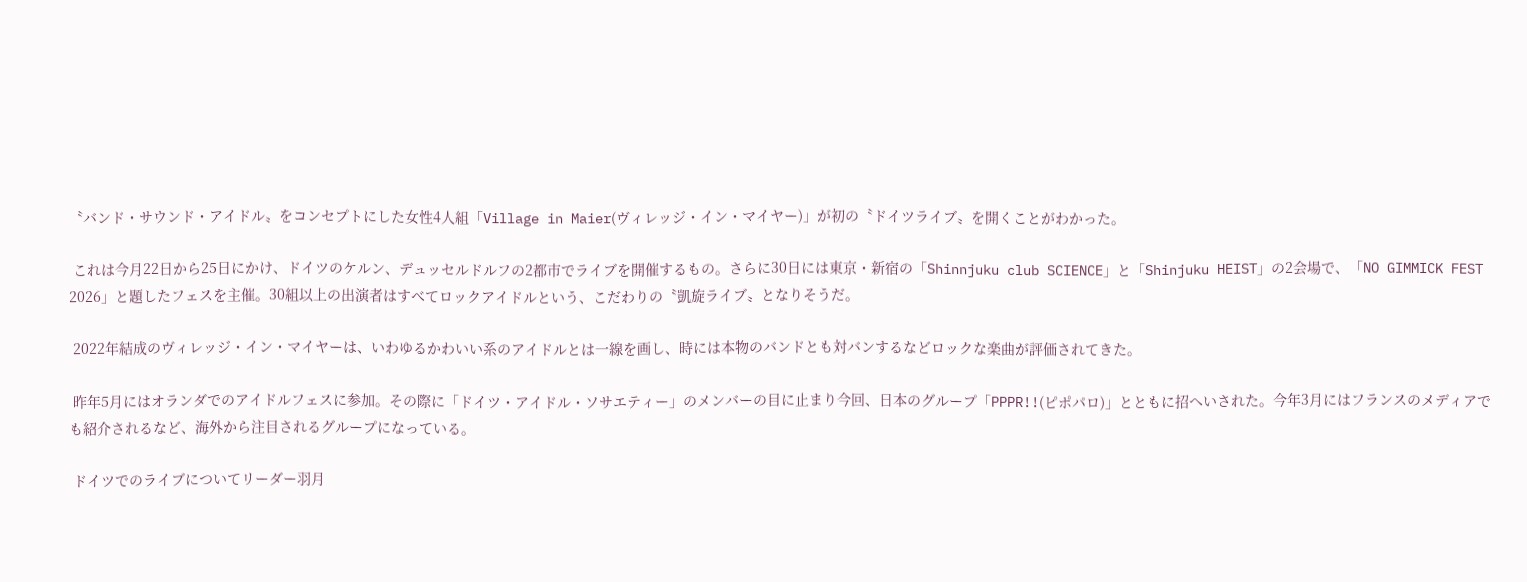〝バンド・サウンド・アイドル〟をコンセプトにした女性4人組「Village in Maier(ヴィレッジ・イン・マイヤー)」が初の〝ドイツライブ〟を開くことがわかった。

 これは今月22日から25日にかけ、ドイツのケルン、デュッセルドルフの2都市でライブを開催するもの。さらに30日には東京・新宿の「Shinnjuku club SCIENCE」と「Shinjuku HEIST」の2会場で、「NO GIMMICK FEST 2026」と題したフェスを主催。30組以上の出演者はすべてロックアイドルという、こだわりの〝凱旋ライブ〟となりそうだ。

 2022年結成のヴィレッジ・イン・マイヤーは、いわゆるかわいい系のアイドルとは一線を画し、時には本物のバンドとも対バンするなどロックな楽曲が評価されてきた。

 昨年5月にはオランダでのアイドルフェスに参加。その際に「ドイツ・アイドル・ソサエティー」のメンバーの目に止まり今回、日本のグループ「PPPR!!(ピポパロ)」とともに招へいされた。今年3月にはフランスのメディアでも紹介されるなど、海外から注目されるグループになっている。

 ドイツでのライブについてリーダー羽月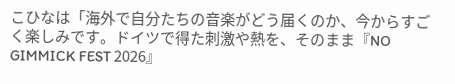こひなは「海外で自分たちの音楽がどう届くのか、今からすごく楽しみです。ドイツで得た刺激や熱を、そのまま『NO GIMMICK FEST 2026』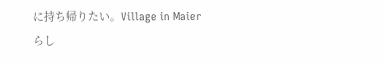に持ち帰りたい。Village in Maierらし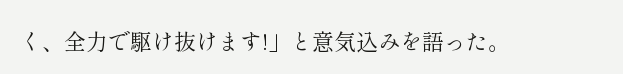く、全力で駆け抜けます!」と意気込みを語った。